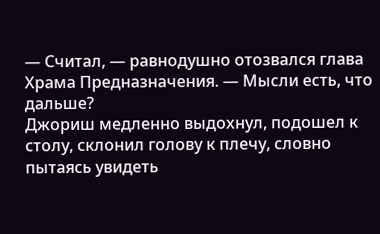— Считал, — равнодушно отозвался глава Храма Предназначения. — Мысли есть, что дальше?
Джориш медленно выдохнул, подошел к столу, склонил голову к плечу, словно пытаясь увидеть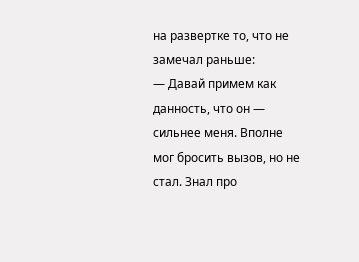на развертке то, что не замечал раньше:
— Давай примем как данность, что он — сильнее меня. Вполне мог бросить вызов, но не стал. Знал про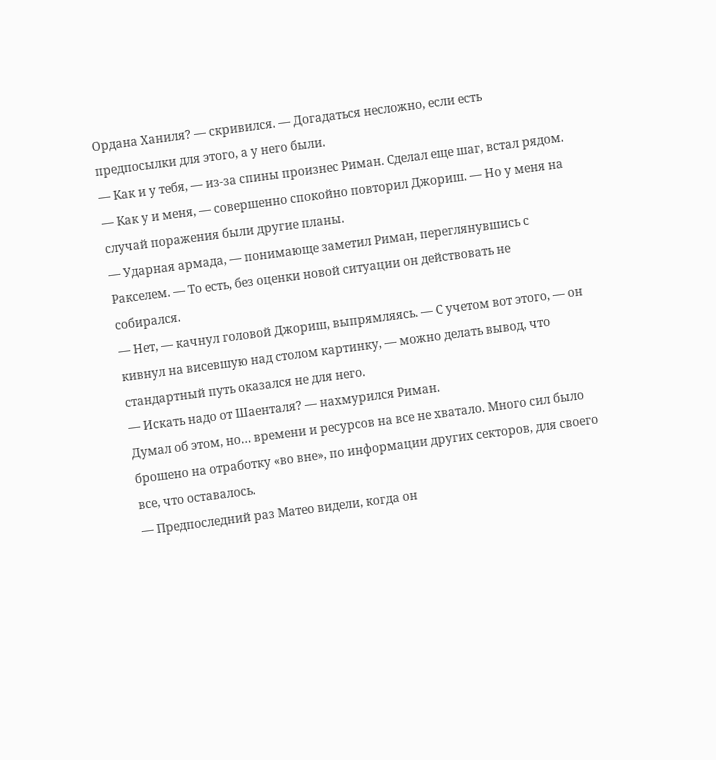Ордана Ханиля? — скривился. — Догадаться несложно, если есть предпосылки для этого, а у него были.
— Как и у тебя, — из-за спины произнес Риман. Сделал еще шаг, встал рядом.
— Как у и меня, — совершенно спокойно повторил Джориш. — Но у меня на случай поражения были другие планы.
— Ударная армада, — понимающе заметил Риман, переглянувшись с Ракселем. — То есть, без оценки новой ситуации он действовать не собирался.
— Нет, — качнул головой Джориш, выпрямляясь. — С учетом вот этого, — он кивнул на висевшую над столом картинку, — можно делать вывод, что стандартный путь оказался не для него.
— Искать надо от Шаенталя? — нахмурился Риман.
Думал об этом, но… времени и ресурсов на все не хватало. Много сил было брошено на отработку «во вне», по информации других секторов, для своего все, что оставалось.
— Предпоследний раз Матео видели, когда он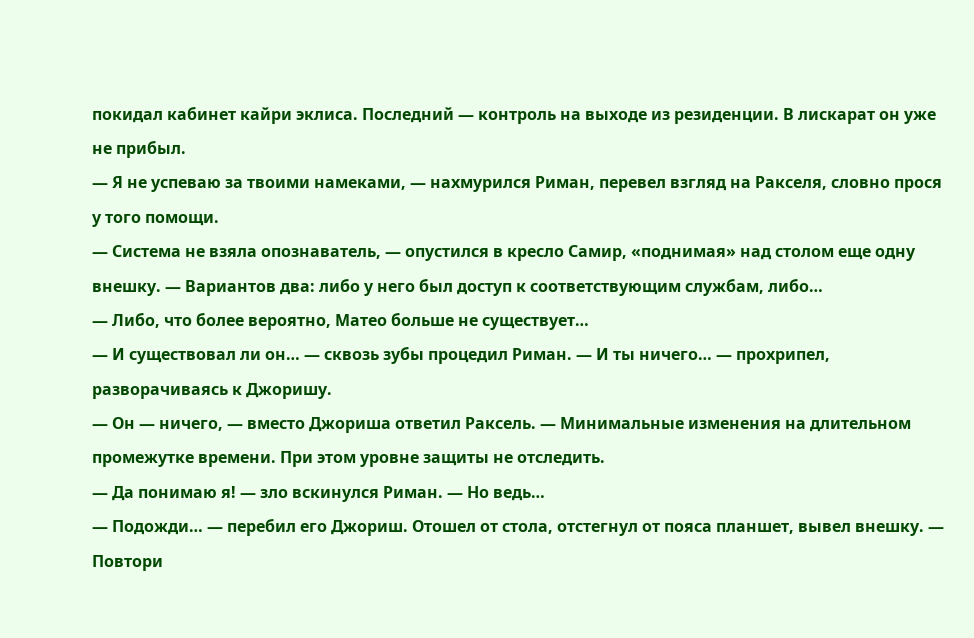покидал кабинет кайри эклиса. Последний — контроль на выходе из резиденции. В лискарат он уже не прибыл.
— Я не успеваю за твоими намеками, — нахмурился Риман, перевел взгляд на Ракселя, словно прося у того помощи.
— Система не взяла опознаватель, — опустился в кресло Самир, «поднимая» над столом еще одну внешку. — Вариантов два: либо у него был доступ к соответствующим службам, либо…
— Либо, что более вероятно, Матео больше не существует…
— И существовал ли он… — сквозь зубы процедил Риман. — И ты ничего… — прохрипел, разворачиваясь к Джоришу.
— Он — ничего, — вместо Джориша ответил Раксель. — Минимальные изменения на длительном промежутке времени. При этом уровне защиты не отследить.
— Да понимаю я! — зло вскинулся Риман. — Но ведь…
— Подожди… — перебил его Джориш. Отошел от стола, отстегнул от пояса планшет, вывел внешку. — Повтори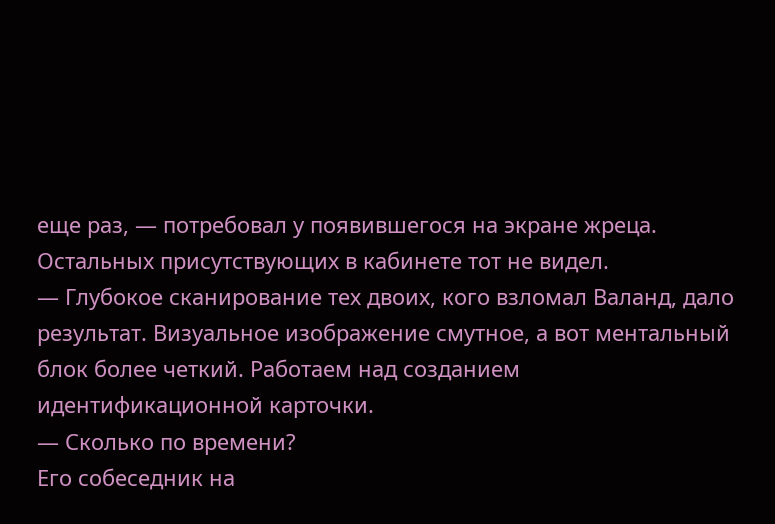еще раз, — потребовал у появившегося на экране жреца.
Остальных присутствующих в кабинете тот не видел.
— Глубокое сканирование тех двоих, кого взломал Валанд, дало результат. Визуальное изображение смутное, а вот ментальный блок более четкий. Работаем над созданием идентификационной карточки.
— Сколько по времени?
Его собеседник на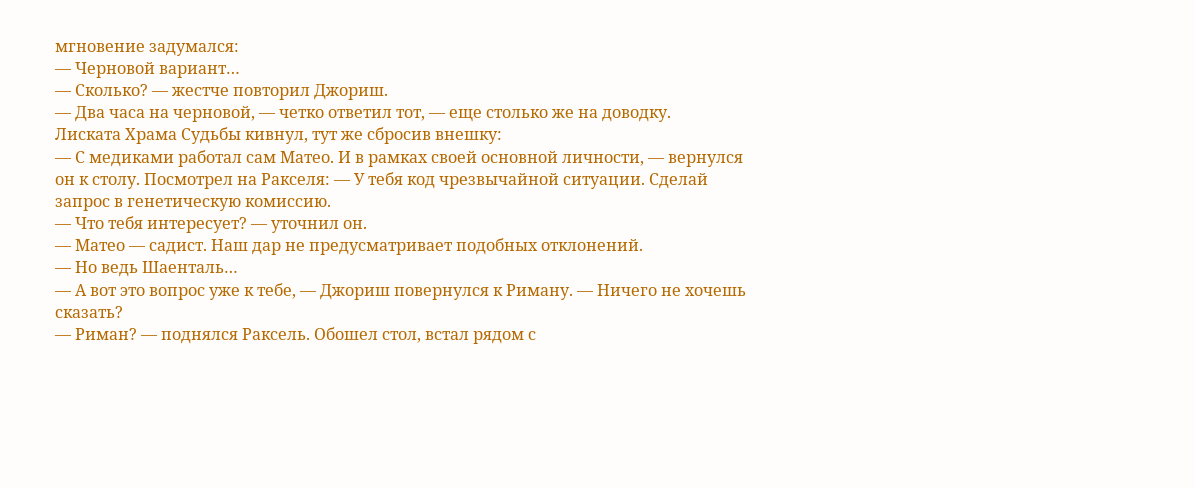мгновение задумался:
— Черновой вариант…
— Сколько? — жестче повторил Джориш.
— Два часа на черновой, — четко ответил тот, — еще столько же на доводку.
Лиската Храма Судьбы кивнул, тут же сбросив внешку:
— С медиками работал сам Матео. И в рамках своей основной личности, — вернулся он к столу. Посмотрел на Ракселя: — У тебя код чрезвычайной ситуации. Сделай запрос в генетическую комиссию.
— Что тебя интересует? — уточнил он.
— Матео — садист. Наш дар не предусматривает подобных отклонений.
— Но ведь Шаенталь…
— А вот это вопрос уже к тебе, — Джориш повернулся к Риману. — Ничего не хочешь сказать?
— Риман? — поднялся Раксель. Обошел стол, встал рядом с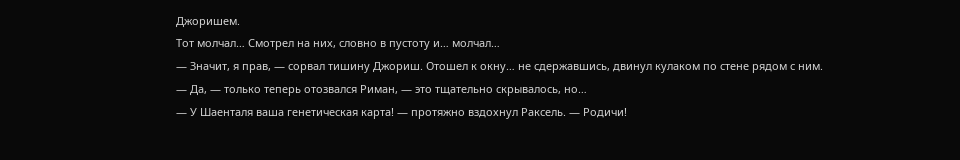Джоришем.
Тот молчал… Смотрел на них, словно в пустоту и… молчал…
— Значит, я прав, — сорвал тишину Джориш. Отошел к окну… не сдержавшись, двинул кулаком по стене рядом с ним.
— Да, — только теперь отозвался Риман, — это тщательно скрывалось, но…
— У Шаенталя ваша генетическая карта! — протяжно вздохнул Раксель. — Родичи!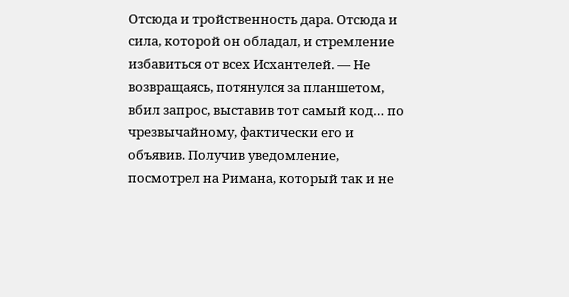Отсюда и тройственность дара. Отсюда и сила, которой он обладал, и стремление избавиться от всех Исхантелей. — Не возвращаясь, потянулся за планшетом, вбил запрос, выставив тот самый код… по чрезвычайному, фактически его и объявив. Получив уведомление, посмотрел на Римана, который так и не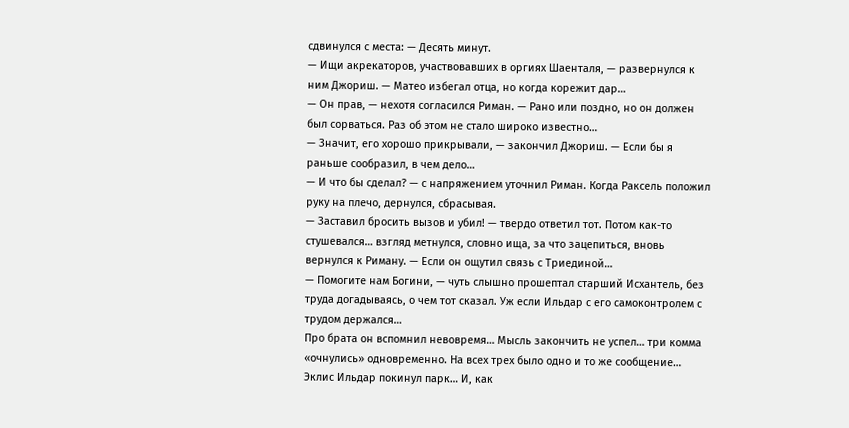сдвинулся с места: — Десять минут.
— Ищи акрекаторов, участвовавших в оргиях Шаенталя, — развернулся к ним Джориш. — Матео избегал отца, но когда корежит дар…
— Он прав, — нехотя согласился Риман. — Рано или поздно, но он должен был сорваться. Раз об этом не стало широко известно…
— Значит, его хорошо прикрывали, — закончил Джориш. — Если бы я раньше сообразил, в чем дело…
— И что бы сделал? — с напряжением уточнил Риман. Когда Раксель положил руку на плечо, дернулся, сбрасывая.
— Заставил бросить вызов и убил! — твердо ответил тот. Потом как-то стушевался… взгляд метнулся, словно ища, за что зацепиться, вновь вернулся к Риману. — Если он ощутил связь с Триединой…
— Помогите нам Богини, — чуть слышно прошептал старший Исхантель, без труда догадываясь, о чем тот сказал. Уж если Ильдар с его самоконтролем с трудом держался…
Про брата он вспомнил невовремя… Мысль закончить не успел… три комма «очнулись» одновременно. На всех трех было одно и то же сообщение…
Эклис Ильдар покинул парк… И, как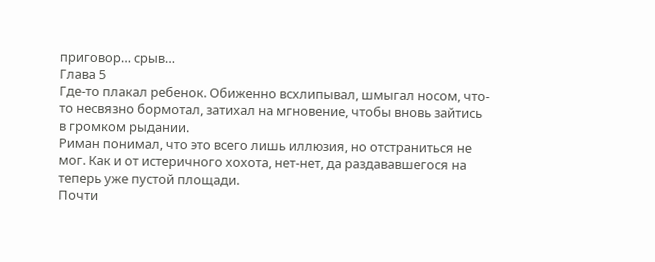приговор… срыв…
Глава 5
Где-то плакал ребенок. Обиженно всхлипывал, шмыгал носом, что-то несвязно бормотал, затихал на мгновение, чтобы вновь зайтись в громком рыдании.
Риман понимал, что это всего лишь иллюзия, но отстраниться не мог. Как и от истеричного хохота, нет-нет, да раздававшегося на теперь уже пустой площади.
Почти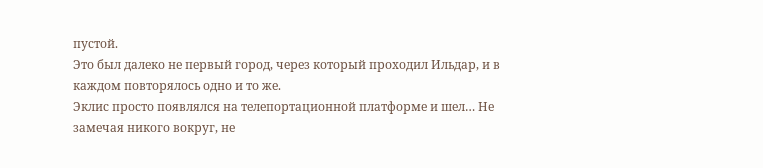пустой.
Это был далеко не первый город, через который проходил Ильдар, и в каждом повторялось одно и то же.
Эклис просто появлялся на телепортационной платформе и шел… Не замечая никого вокруг, не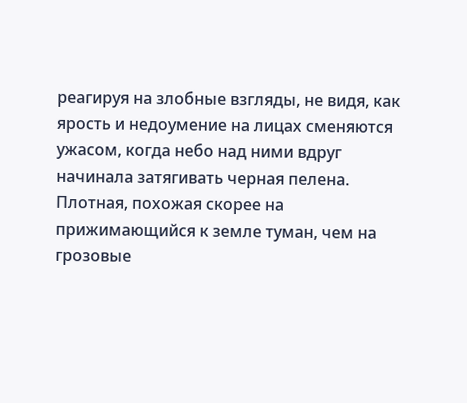реагируя на злобные взгляды, не видя, как ярость и недоумение на лицах сменяются ужасом, когда небо над ними вдруг начинала затягивать черная пелена. Плотная, похожая скорее на прижимающийся к земле туман, чем на грозовые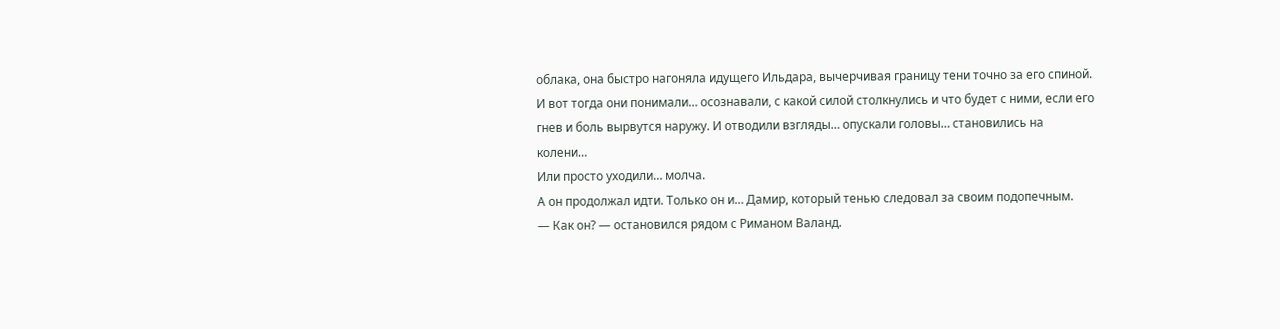облака, она быстро нагоняла идущего Ильдара, вычерчивая границу тени точно за его спиной.
И вот тогда они понимали… осознавали, с какой силой столкнулись и что будет с ними, если его гнев и боль вырвутся наружу. И отводили взгляды… опускали головы… становились на колени…
Или просто уходили… молча.
А он продолжал идти. Только он и… Дамир, который тенью следовал за своим подопечным.
— Как он? — остановился рядом с Риманом Валанд.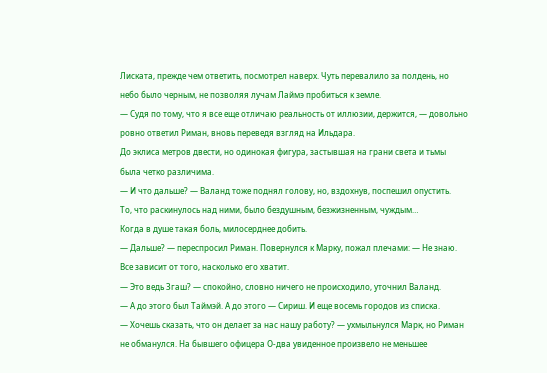Лиската, прежде чем ответить, посмотрел наверх. Чуть перевалило за полдень, но небо было черным, не позволяя лучам Лаймэ пробиться к земле.
— Судя по тому, что я все еще отличаю реальность от иллюзии, держится, — довольно ровно ответил Риман, вновь переведя взгляд на Ильдара.
До эклиса метров двести, но одинокая фигура, застывшая на грани света и тьмы была четко различима.
— И что дальше? — Валанд тоже поднял голову, но, вздохнув, поспешил опустить.
То, что раскинулось над ними, было бездушным, безжизненным, чуждым…
Когда в душе такая боль, милосерднее добить.
— Дальше? — переспросил Риман. Повернулся к Марку, пожал плечами: — Не знаю. Все зависит от того, насколько его хватит.
— Это ведь Згаш? — спокойно, словно ничего не происходило, уточнил Валанд.
— А до этого был Таймэй. А до этого — Сириш. И еще восемь городов из списка.
— Хочешь сказать, что он делает за нас нашу работу? — ухмыльнулся Марк, но Риман не обманулся. На бывшего офицера О-два увиденное произвело не меньшее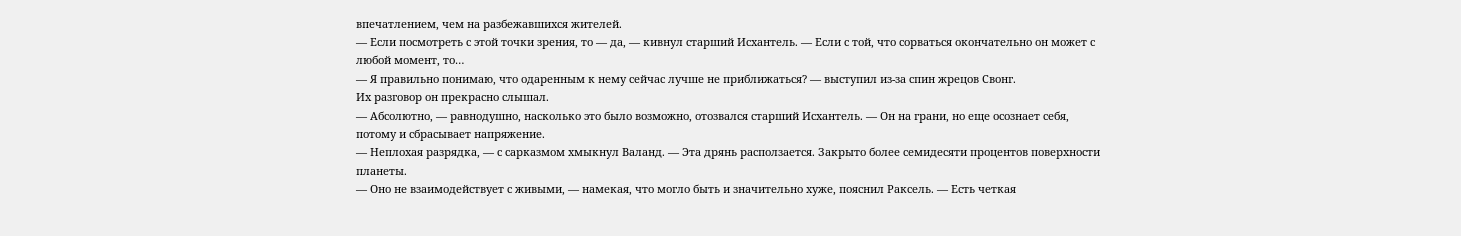впечатлением, чем на разбежавшихся жителей.
— Если посмотреть с этой точки зрения, то — да, — кивнул старший Исхантель. — Если с той, что сорваться окончательно он может с любой момент, то…
— Я правильно понимаю, что одаренным к нему сейчас лучше не приближаться? — выступил из-за спин жрецов Свонг.
Их разговор он прекрасно слышал.
— Абсолютно, — равнодушно, насколько это было возможно, отозвался старший Исхантель. — Он на грани, но еще осознает себя, потому и сбрасывает напряжение.
— Неплохая разрядка, — с сарказмом хмыкнул Валанд. — Эта дрянь расползается. Закрыто более семидесяти процентов поверхности планеты.
— Оно не взаимодействует с живыми, — намекая, что могло быть и значительно хуже, пояснил Раксель. — Есть четкая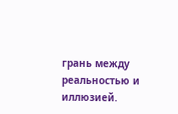грань между реальностью и иллюзией.